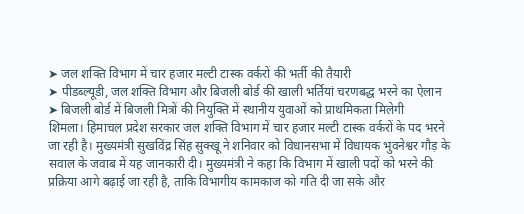➤ जल शक्ति विभाग में चार हजार मल्टी टास्क वर्करों की भर्ती की तैयारी
➤ पीडब्ल्यूडी, जल शक्ति विभाग और बिजली बोर्ड की खाली भर्तियां चरणबद्ध भरने का ऐलान
➤ बिजली बोर्ड में बिजली मित्रों की नियुक्ति में स्थानीय युवाओं को प्राथमिकता मिलेगी
शिमला। हिमाचल प्रदेश सरकार जल शक्ति विभाग में चार हजार मल्टी टास्क वर्करों के पद भरने जा रही है। मुख्यमंत्री सुखविंद्र सिंह सुक्खू ने शनिवार को विधानसभा में विधायक भुवनेश्वर गौड़ के सवाल के जवाब में यह जानकारी दी। मुख्यमंत्री ने कहा कि विभाग में खाली पदों को भरने की प्रक्रिया आगे बढ़ाई जा रही है, ताकि विभागीय कामकाज को गति दी जा सके और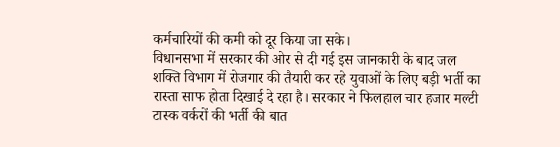कर्मचारियों की कमी को दूर किया जा सके।
विधानसभा में सरकार की ओर से दी गई इस जानकारी के बाद जल शक्ति विभाग में रोजगार की तैयारी कर रहे युवाओं के लिए बड़ी भर्ती का रास्ता साफ होता दिखाई दे रहा है। सरकार ने फिलहाल चार हजार मल्टी टास्क वर्करों की भर्ती की बात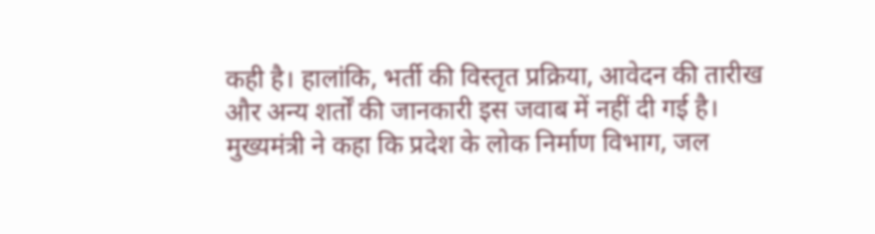कही है। हालांकि, भर्ती की विस्तृत प्रक्रिया, आवेदन की तारीख और अन्य शर्तों की जानकारी इस जवाब में नहीं दी गई है।
मुख्यमंत्री ने कहा कि प्रदेश के लोक निर्माण विभाग, जल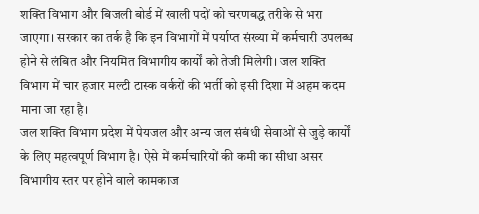शक्ति विभाग और बिजली बोर्ड में खाली पदों को चरणबद्ध तरीके से भरा जाएगा। सरकार का तर्क है कि इन विभागों में पर्याप्त संख्या में कर्मचारी उपलब्ध होने से लंबित और नियमित विभागीय कार्यों को तेजी मिलेगी। जल शक्ति विभाग में चार हजार मल्टी टास्क वर्करों की भर्ती को इसी दिशा में अहम कदम माना जा रहा है।
जल शक्ति विभाग प्रदेश में पेयजल और अन्य जल संबंधी सेवाओं से जुड़े कार्यों के लिए महत्वपूर्ण विभाग है। ऐसे में कर्मचारियों की कमी का सीधा असर विभागीय स्तर पर होने वाले कामकाज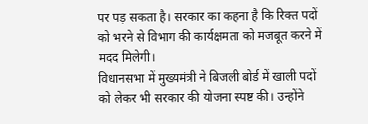पर पड़ सकता है। सरकार का कहना है कि रिक्त पदों को भरने से विभाग की कार्यक्षमता को मजबूत करने में मदद मिलेगी।
विधानसभा में मुख्यमंत्री ने बिजली बोर्ड में खाली पदों को लेकर भी सरकार की योजना स्पष्ट की। उन्होंने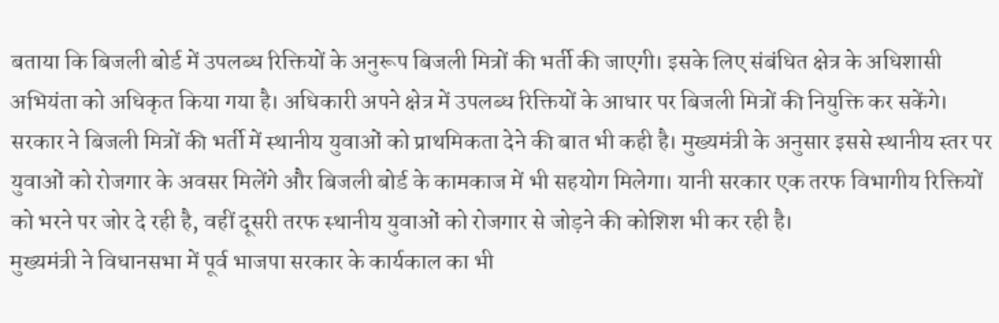बताया कि बिजली बोर्ड में उपलब्ध रिक्तियों के अनुरूप बिजली मित्रों की भर्ती की जाएगी। इसके लिए संबंधित क्षेत्र के अधिशासी अभियंता को अधिकृत किया गया है। अधिकारी अपने क्षेत्र में उपलब्ध रिक्तियों के आधार पर बिजली मित्रों की नियुक्ति कर सकेंगे।
सरकार ने बिजली मित्रों की भर्ती में स्थानीय युवाओं को प्राथमिकता देने की बात भी कही है। मुख्यमंत्री के अनुसार इससे स्थानीय स्तर पर युवाओं को रोजगार के अवसर मिलेंगे और बिजली बोर्ड के कामकाज में भी सहयोग मिलेगा। यानी सरकार एक तरफ विभागीय रिक्तियों को भरने पर जोर दे रही है, वहीं दूसरी तरफ स्थानीय युवाओं को रोजगार से जोड़ने की कोशिश भी कर रही है।
मुख्यमंत्री ने विधानसभा में पूर्व भाजपा सरकार के कार्यकाल का भी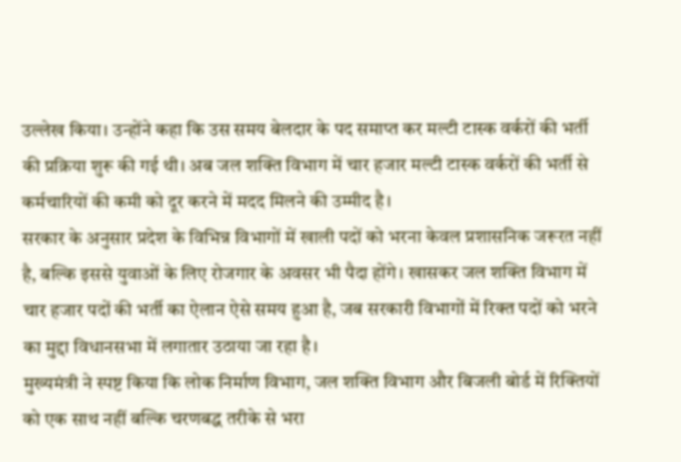उल्लेख किया। उन्होंने कहा कि उस समय बेलदार के पद समाप्त कर मल्टी टास्क वर्करों की भर्ती की प्रक्रिया शुरू की गई थी। अब जल शक्ति विभाग में चार हजार मल्टी टास्क वर्करों की भर्ती से कर्मचारियों की कमी को दूर करने में मदद मिलने की उम्मीद है।
सरकार के अनुसार प्रदेश के विभिन्न विभागों में खाली पदों को भरना केवल प्रशासनिक जरूरत नहीं है, बल्कि इससे युवाओं के लिए रोजगार के अवसर भी पैदा होंगे। खासकर जल शक्ति विभाग में चार हजार पदों की भर्ती का ऐलान ऐसे समय हुआ है, जब सरकारी विभागों में रिक्त पदों को भरने का मुद्दा विधानसभा में लगातार उठाया जा रहा है।
मुख्यमंत्री ने स्पष्ट किया कि लोक निर्माण विभाग, जल शक्ति विभाग और बिजली बोर्ड में रिक्तियों को एक साथ नहीं बल्कि चरणबद्ध तरीके से भरा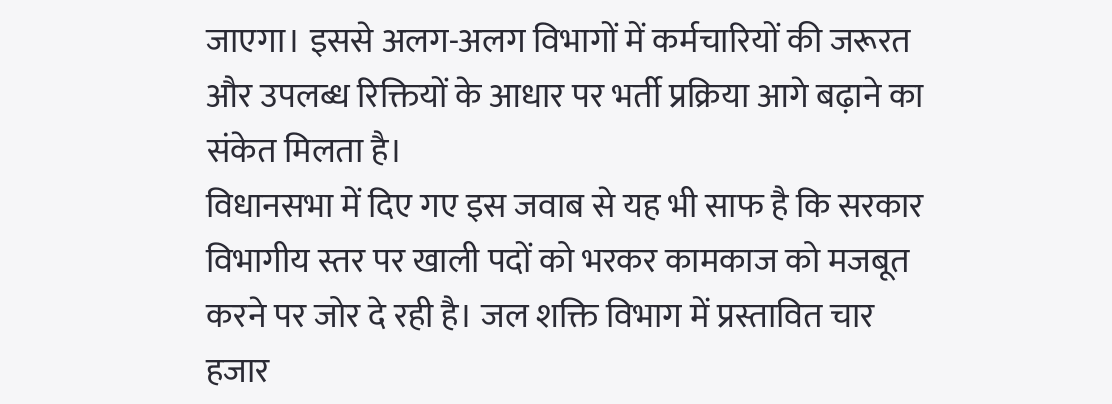जाएगा। इससे अलग-अलग विभागों में कर्मचारियों की जरूरत और उपलब्ध रिक्तियों के आधार पर भर्ती प्रक्रिया आगे बढ़ाने का संकेत मिलता है।
विधानसभा में दिए गए इस जवाब से यह भी साफ है कि सरकार विभागीय स्तर पर खाली पदों को भरकर कामकाज को मजबूत करने पर जोर दे रही है। जल शक्ति विभाग में प्रस्तावित चार हजार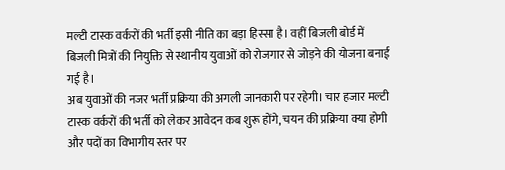मल्टी टास्क वर्करों की भर्ती इसी नीति का बड़ा हिस्सा है। वहीं बिजली बोर्ड में बिजली मित्रों की नियुक्ति से स्थानीय युवाओं को रोजगार से जोड़ने की योजना बनाई गई है।
अब युवाओं की नजर भर्ती प्रक्रिया की अगली जानकारी पर रहेगी। चार हजार मल्टी टास्क वर्करों की भर्ती को लेकर आवेदन कब शुरू होंगे, चयन की प्रक्रिया क्या होगी और पदों का विभागीय स्तर पर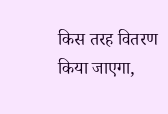किस तरह वितरण किया जाएगा,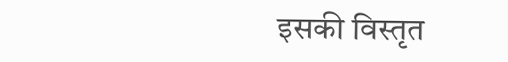इसकी विस्तृत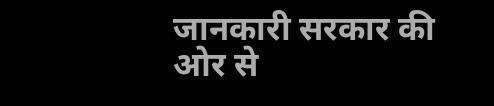जानकारी सरकार की ओर से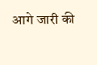आगे जारी की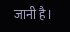जानी है।